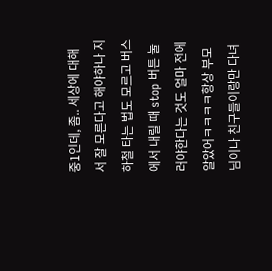중1인데, 좀.. 세상에 대해서 잘 모른다고 해야하나 지하철 타는 법도 모르고 버스에서 내릴 때 stop 버튼 눌러야한다는 것도 얼마 전에 알았어ㅋㅋㅋㅋ항상 부모님이나 친구들이랑만 다녀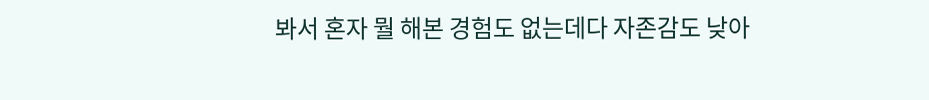봐서 혼자 뭘 해본 경험도 없는데다 자존감도 낮아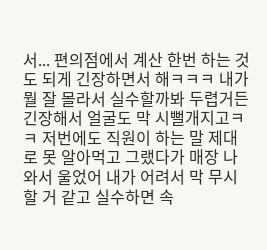서... 편의점에서 계산 한번 하는 것도 되게 긴장하면서 해ㅋㅋㅋ 내가 뭘 잘 몰라서 실수할까봐 두렵거든 긴장해서 얼굴도 막 시뻘개지고ㅋㅋ 저번에도 직원이 하는 말 제대로 못 알아먹고 그랬다가 매장 나와서 울었어 내가 어려서 막 무시할 거 같고 실수하면 속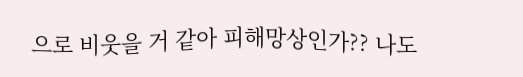으로 비웃을 거 같아 피해망상인가?? 나도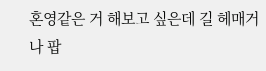혼영같은 거 해보고 싶은데 길 헤매거나 팝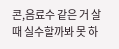콘,음료수 같은 거 살 때 실수할까봐 못 하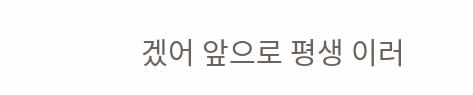겠어 앞으로 평생 이러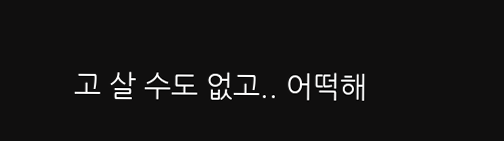고 살 수도 없고.. 어떡해